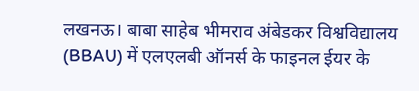लखनऊ। बाबा साहेब भीमराव अंबेडकर विश्वविद्यालय (BBAU) में एलएलबी ऑनर्स के फाइनल ईयर के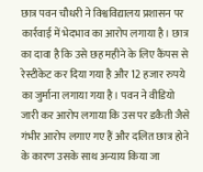छात्र पवन चौधरी ने विश्वविद्यालय प्रशासन पर कार्रवाई में भेदभाव का आरोप लगाया है। छात्र का दावा है कि उसे छह महीने के लिए कैंपस से रेस्टीकेट कर दिया गया है और 12 हजार रुपये का जुर्माना लगाया गया है। पवन ने वीडियो जारी कर आरोप लगाया कि उस पर डकैती जैसे गंभीर आरोप लगाए गए हैं और दलित छात्र होने के कारण उसके साथ अन्याय किया जा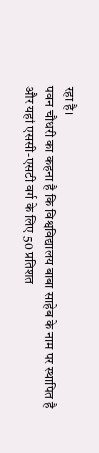रहा है।
पवन चौधरी का कहना है कि विश्वविद्यालय बाबा साहेब के नाम पर स्थापित है और यहां एससी-एसटी वर्ग के लिए 50 प्रतिशत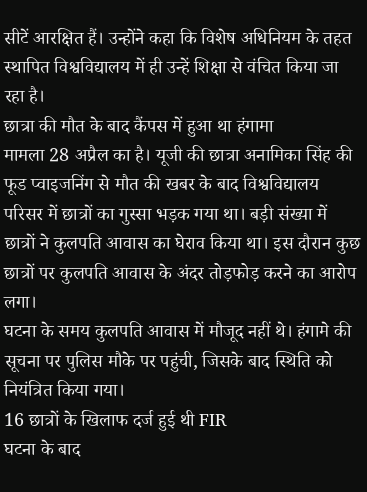सीटें आरक्षित हैं। उन्होंने कहा कि विशेष अधिनियम के तहत स्थापित विश्वविद्यालय में ही उन्हें शिक्षा से वंचित किया जा रहा है।
छात्रा की मौत के बाद कैंपस में हुआ था हंगामा
मामला 28 अप्रैल का है। यूजी की छात्रा अनामिका सिंह की फूड प्वाइजनिंग से मौत की खबर के बाद विश्वविद्यालय परिसर में छात्रों का गुस्सा भड़क गया था। बड़ी संख्या में छात्रों ने कुलपति आवास का घेराव किया था। इस दौरान कुछ छात्रों पर कुलपति आवास के अंदर तोड़फोड़ करने का आरोप लगा।
घटना के समय कुलपति आवास में मौजूद नहीं थे। हंगामे की सूचना पर पुलिस मौके पर पहुंची, जिसके बाद स्थिति को नियंत्रित किया गया।
16 छात्रों के खिलाफ दर्ज हुई थी FIR
घटना के बाद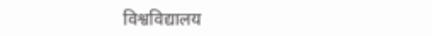विश्वविद्यालय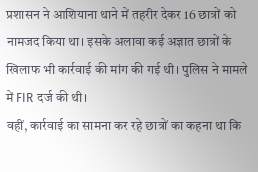प्रशासन ने आशियाना थाने में तहरीर देकर 16 छात्रों को नामजद किया था। इसके अलावा कई अज्ञात छात्रों के खिलाफ भी कार्रवाई की मांग की गई थी। पुलिस ने मामले में FIR दर्ज की थी।
वहीं, कार्रवाई का सामना कर रहे छात्रों का कहना था कि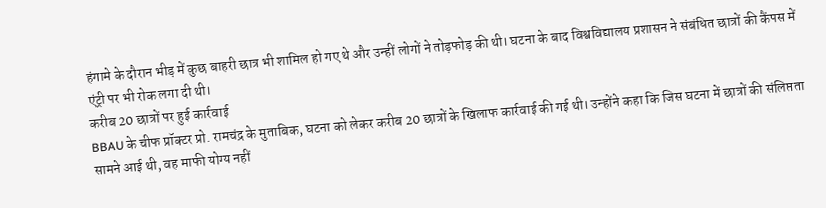हंगामे के दौरान भीड़ में कुछ बाहरी छात्र भी शामिल हो गए थे और उन्हीं लोगों ने तोड़फोड़ की थी। घटना के बाद विश्वविद्यालय प्रशासन ने संबंधित छात्रों की कैंपस में एंट्री पर भी रोक लगा दी थी।
करीब 20 छात्रों पर हुई कार्रवाई
BBAU के चीफ प्रॉक्टर प्रो. रामचंद्र के मुताबिक, घटना को लेकर करीब 20 छात्रों के खिलाफ कार्रवाई की गई थी। उन्होंने कहा कि जिस घटना में छात्रों की संलिप्तता सामने आई थी, वह माफी योग्य नहीं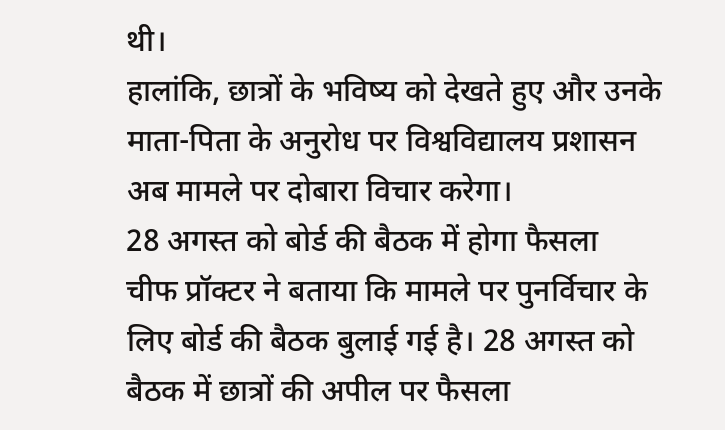थी।
हालांकि, छात्रों के भविष्य को देखते हुए और उनके माता-पिता के अनुरोध पर विश्वविद्यालय प्रशासन अब मामले पर दोबारा विचार करेगा।
28 अगस्त को बोर्ड की बैठक में होगा फैसला
चीफ प्रॉक्टर ने बताया कि मामले पर पुनर्विचार के लिए बोर्ड की बैठक बुलाई गई है। 28 अगस्त को बैठक में छात्रों की अपील पर फैसला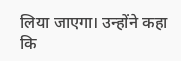लिया जाएगा। उन्होंने कहा कि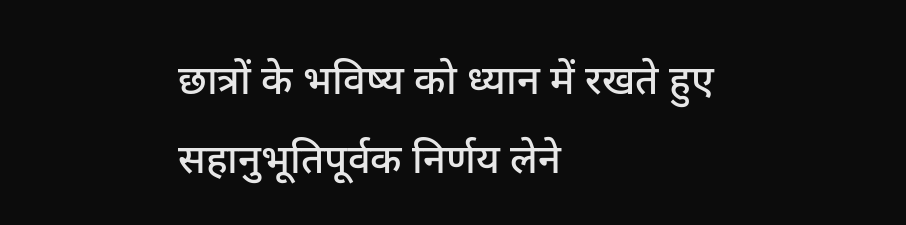छात्रों के भविष्य को ध्यान में रखते हुए सहानुभूतिपूर्वक निर्णय लेने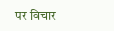पर विचार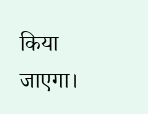किया जाएगा।